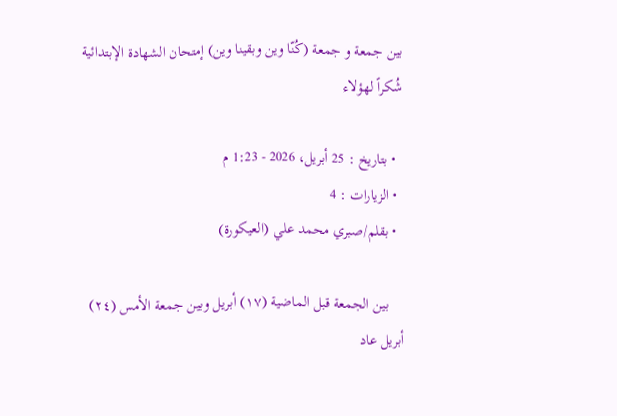بين جمعة و جمعة (كُنّا وين وبقينا وين) إمتحان الشهادة الإبتدائية شُكراً لهؤلاء

  • بتاريخ : 25 أبريل، 2026 - 1:23 م
  • الزيارات : 4
  • بقلم/صبري محمد علي (العيكورة)

    بين الجمعة قبل الماضية (١٧) أبريل وبين جمعة الأمس (٢٤) أبريل عاد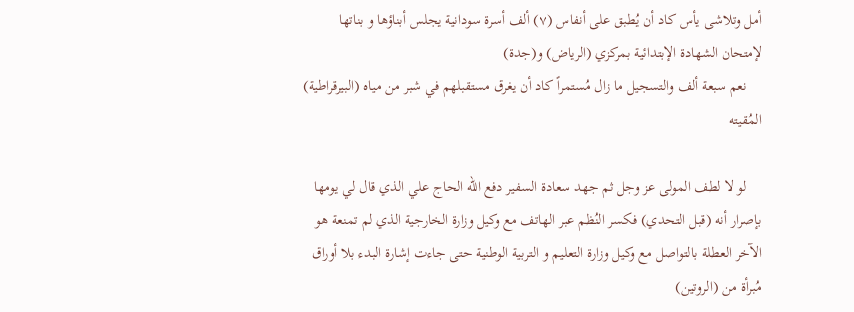أمل وتلاشى يأس كاد أن يُطبق على أنفاس (٧) ألف أسرة سودانية يجلس أبناؤها و بناتها لإمتحان الشهادة الإبتدائية بمركزي (الرياض) و(جدة)
    نعم سبعة ألف والتسجيل ما زال مُستمراً كاد أن يغرق مستقبلهم في شبر من مياه (البيرقراطية) المُقيته

    لو لا لطف المولى عز وجل ثم جهد سعادة السفير دفع الله الحاج علي الذي قال لي يومها بإصرار أنه (قبل التحدي) فكسر النُظم عبر الهاتف مع وكيل وزارة الخارجية الذي لم تمنعة هو الآخر العطلة بالتواصل مع وكيل وزارة التعليم و التربية الوطنية حتى جاءت إشارة البدء بلا أوراق مُبرأة من (الروتين)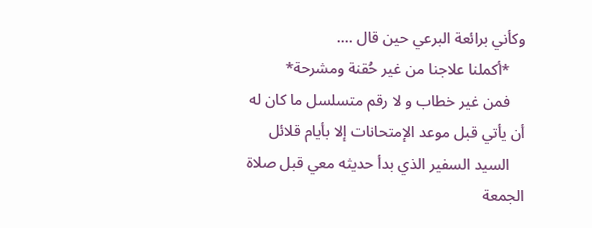وكأني برائعة البرعي حين قال ….
    *أكملنا علاجنا من غير حُقنة ومشرحة*
    فمن غير خطاب و لا رقم متسلسل ما كان له أن يأتي قبل موعد الإمتحانات إلا بأيام قلائل
    السيد السفير الذي بدأ حديثه معي قبل صلاة الجمعة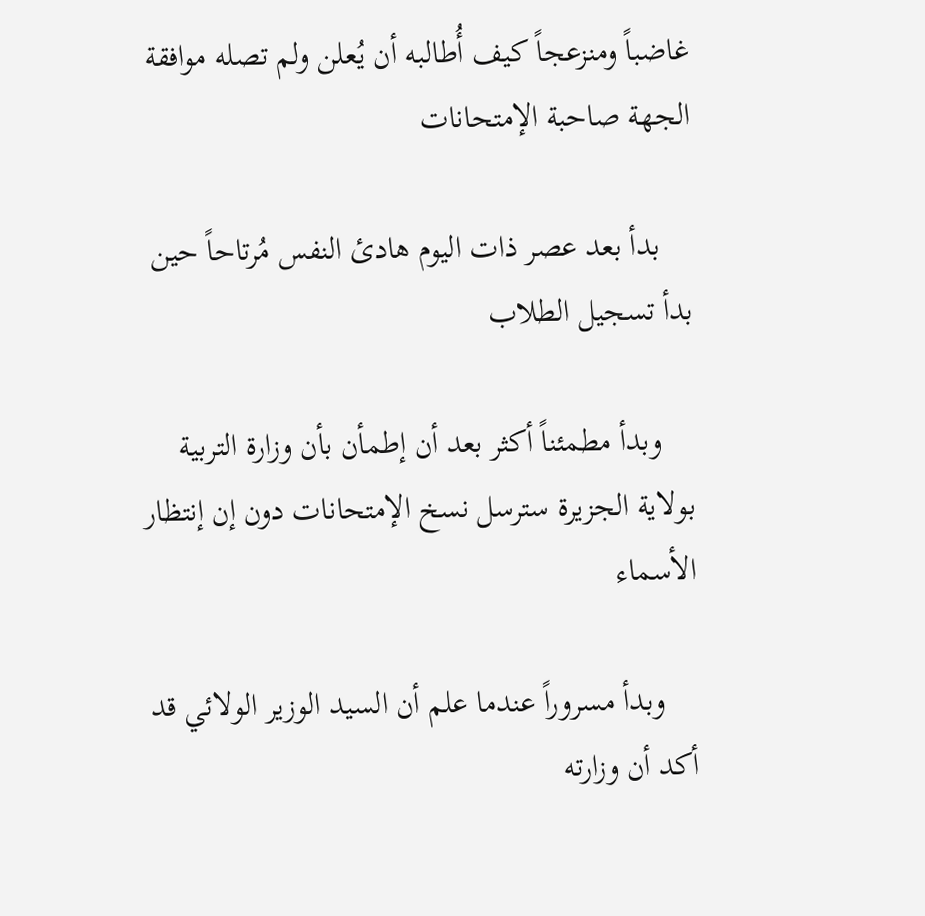غاضباً ومنزعجاً كيف أُطالبه أن يُعلن ولم تصله موافقة الجهة صاحبة الإمتحانات

    بدأ بعد عصر ذات اليوم هادئ النفس مُرتاحاً حين بدأ تسجيل الطلاب

    وبدأ مطمئناً أكثر بعد أن إطمأن بأن وزارة التربية بولاية الجزيرة سترسل نسخ الإمتحانات دون إن إنتظار الأسماء

    وبدأ مسروراً عندما علم أن السيد الوزير الولائي قد أكد أن وزارته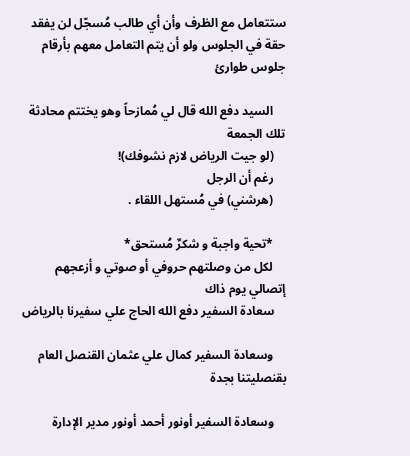ستتعامل مع الظرف وأن أي طالب مُسجّل لن يفقد حقة في الجلوس ولو أن يتم التعامل معهم بأرقام جلوس طوارئ

    السيد دفع الله قال لي مُمازحاً وهو يختتم محادثة تلك الجمعة
    (لو جيت الرياض لازم نشوفك)!
    رغم أن الرجل
    (هرشني) في مُستهل اللقاء .

    *تحية واجبة و شكرٌ مُستحق*
    لكل من وصلتهم حروفي أو صوتي و أزعجهم إتصالي يوم ذاك
    سعادة السفير دفع الله الحاج علي سفيرنا بالرياض

    وسعادة السفير كمال علي عثمان القنصل العام بقنصليتنا بجدة

    وسعادة السفير أونور أحمد أونور مدير الإدارة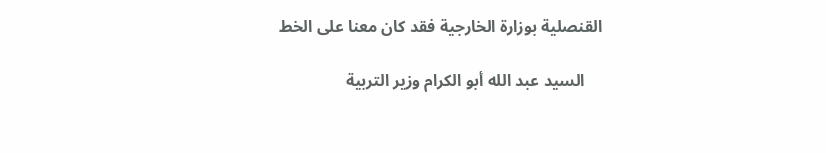القنصلية بوزارة الخارجية فقد كان معنا على الخط

    السيد عبد الله أبو الكرام وزير التربية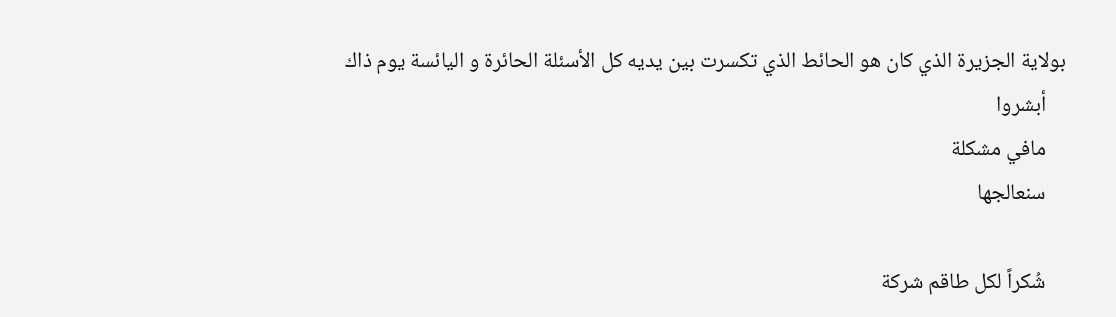بولاية الجزيرة الذي كان هو الحائط الذي تكسرت بين يديه كل الأسئلة الحائرة و اليائسة يوم ذاك
    أبشروا
    مافي مشكلة
    سنعالجها

    شُكراً لكل طاقم شركة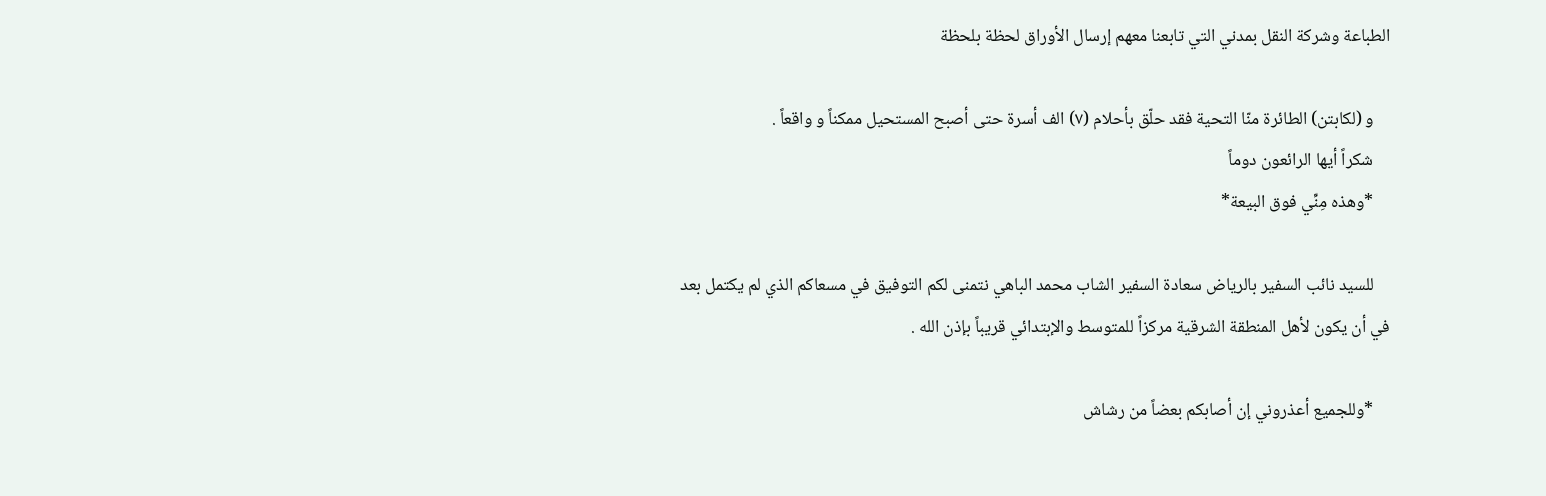الطباعة وشركة النقل بمدني التي تابعنا معهم إرسال الأوراق لحظة بلحظة

    و (لكابتن) الطائرة منّا التحية فقد حلّق بأحلام (٧) الف أسرة حتى أصبح المستحيل ممكناً و واقعاً .
    شكراً أيها الرائعون دوماً
    *وهذه مِنِّي فوق البيعة*

    للسيد نائب السفير بالرياض سعادة السفير الشاب محمد الباهي نتمنى لكم التوفيق في مسعاكم الذي لم يكتمل بعد في أن يكون لأهل المنطقة الشرقية مركزاً للمتوسط والإبتدائي قريباً بإذن الله .

    *وللجميع أعذروني إن أصابكم بعضاً من رشاش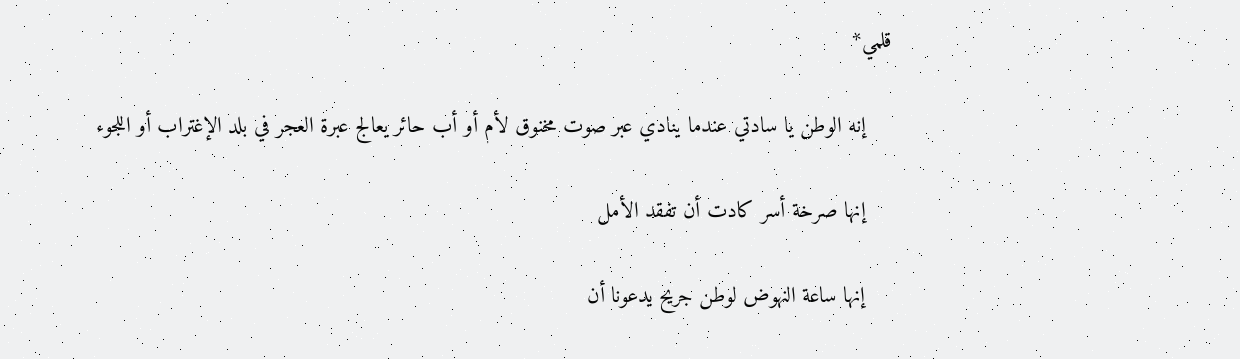قلمي*

    إنه الوطن يا سادتي عندما ينادي عبر صوت مخنوق لأم أو أب حائر يعالج عبرة العجر في بلد الإغتراب أو اللجوء

    إنها صرخة أسر كادت أن تفقد الأمل

    إنها ساعة النهوض لوطن جريح يدعونا أن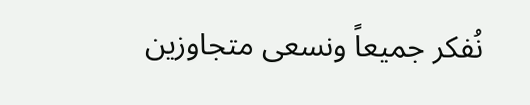نُفكر جميعاً ونسعى متجاوزين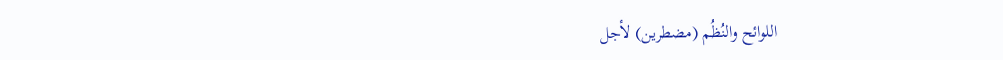اللوائح والنُظُم (مضطرين) لأجل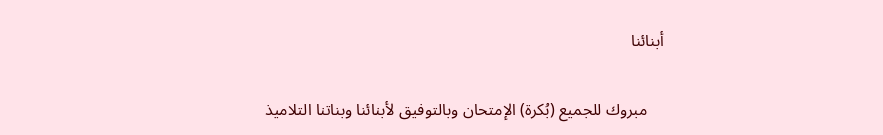أبنائنا

    مبروك للجميع (بُكرة) الإمتحان وبالتوفيق لأبنائنا وبناتنا التلاميذ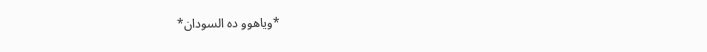*وياهوو ده السودان*